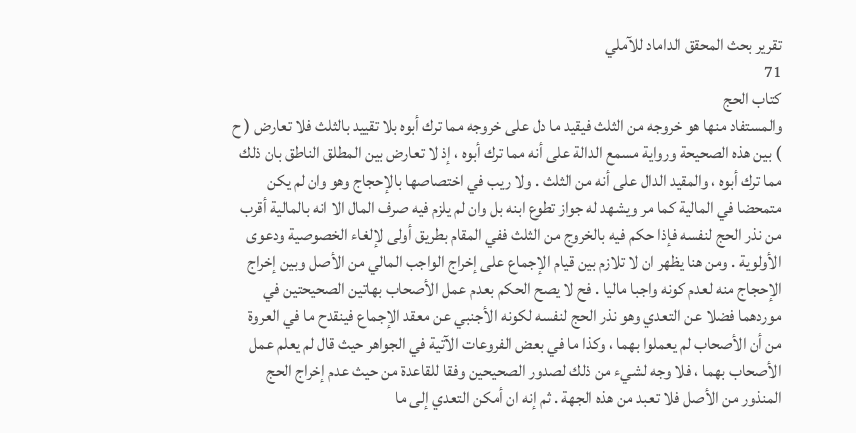تقرير بحث المحقق الداماد للآملي
71
كتاب الحج
والمستفاد منها هو خروجه من الثلث فيقيد ما دل على خروجه مما ترك أبوه بلا تقييد بالثلث فلا تعارض ( ح ) بين هذه الصحيحة ورواية مسمع الدالة على أنه مما ترك أبوه ، إذ لا تعارض بين المطلق الناطق بان ذلك مما ترك أبوه ، والمقيد الدال على أنه من الثلث . ولا ريب في اختصاصها بالإحجاج وهو وان لم يكن متمحضا في المالية كما مر ويشهد له جواز تطوع ابنه بل وان لم يلزم فيه صرف المال الا انه بالمالية أقرب من نذر الحج لنفسه فإذا حكم فيه بالخروج من الثلث ففي المقام بطريق أولى لإلغاء الخصوصية ودعوى الأولوية . ومن هنا يظهر ان لا تلازم بين قيام الإجماع على إخراج الواجب المالي من الأصل وبين إخراج الإحجاج منه لعدم كونه واجبا ماليا . فح لا يصح الحكم بعدم عمل الأصحاب بهاتين الصحيحتين في موردهما فضلا عن التعدي وهو نذر الحج لنفسه لكونه الأجنبي عن معقد الإجماع فينقدح ما في العروة من أن الأصحاب لم يعملوا بهما ، وكذا ما في بعض الفروعات الآتية في الجواهر حيث قال لم يعلم عمل الأصحاب بهما ، فلا وجه لشيء من ذلك لصدور الصحيحين وفقا للقاعدة من حيث عدم إخراج الحج المنذور من الأصل فلا تعبد من هذه الجهة . ثم إنه ان أمكن التعدي إلى ما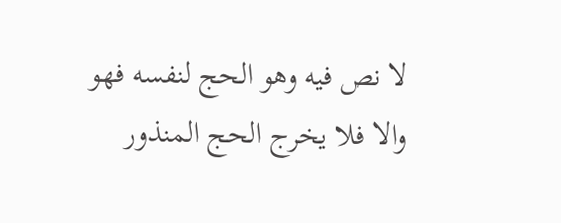لا نص فيه وهو الحج لنفسه فهو والا فلا يخرج الحج المنذور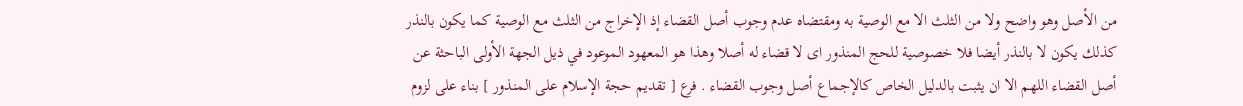من الأصل وهو واضح ولا من الثلث الا مع الوصية به ومقتضاه عدم وجوب أصل القضاء إذ الإخراج من الثلث مع الوصية كما يكون بالنذر كذلك يكون لا بالنذر أيضا فلا خصوصية للحج المنذور اى لا قضاء له أصلا وهذا هو المعهود الموعود في ذيل الجهة الأولى الباحثة عن أصل القضاء اللهم الا ان يثبت بالدليل الخاص كالإجماع أصل وجوب القضاء . فرع [ تقديم حجة الإسلام على المنذور ] بناء على لزوم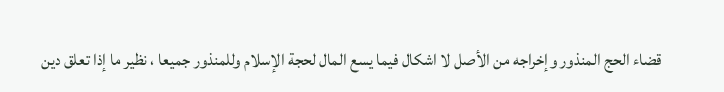قضاء الحج المنذور وإخراجه من الأصل لا اشكال فيما يسع المال لحجة الإسلام وللمنذور جميعا ، نظير ما إذا تعلق دين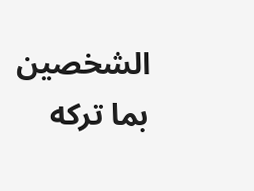الشخصين بما تركه